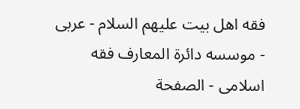فقه اهل بیت علیهم السلام - عربی - موسسه دائرة المعارف فقه اسلامی - الصفحة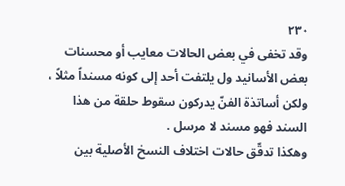٢٣٠
وقد تخفى في بعض الحالات معايب أو محسنات بعض الأسانيد ول يلتفت أحد إلى كونه مسنداً مثلاً ، ولكن أساتذة الفنّ يدركون سقوط حلقة من هذا السند فهو مسند لا مرسل .
وهكذا تدقّق حالات اختلاف النسخ الأصلية بين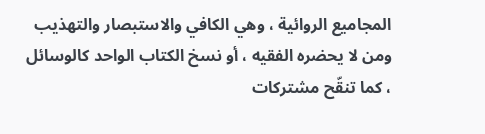المجاميع الروائية ، وهي الكافي والاستبصار والتهذيب ومن لا يحضره الفقيه ، أو نسخ الكتاب الواحد كالوسائل ، كما تنقّح مشتركات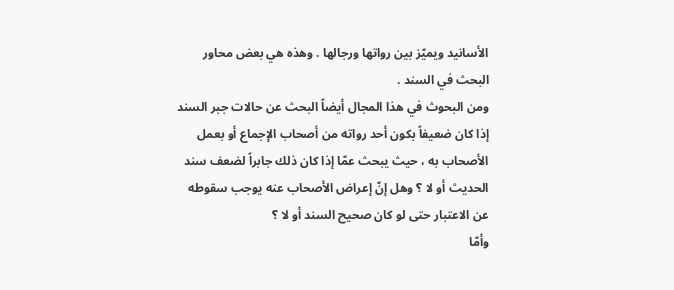الأسانيد ويميّز بين رواتها ورجالها . وهذه هي بعض محاور البحث في السند .
ومن البحوث في هذا المجال أيضاً البحث عن حالات جبر السند إذا كان ضعيفاً بكون أحد رواته من أصحاب الإجماع أو بعمل الأصحاب به ، حيث يبحث عمّا إذا كان ذلك جابراً لضعف سند الحديث أو لا ؟ وهل إنّ إعراض الأصحاب عنه يوجب سقوطه عن الاعتبار حتى لو كان صحيح السند أو لا ؟
وأمّا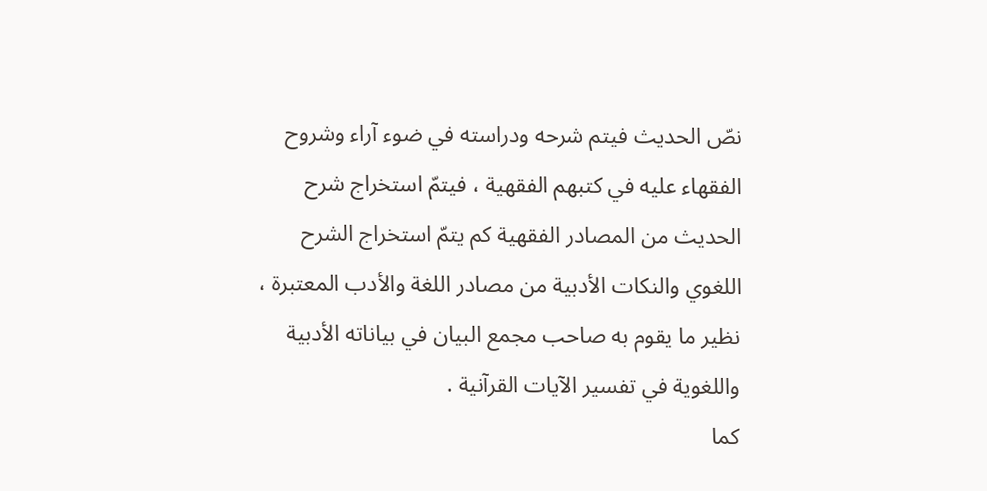نصّ الحديث فيتم شرحه ودراسته في ضوء آراء وشروح الفقهاء عليه في كتبهم الفقهية ، فيتمّ استخراج شرح الحديث من المصادر الفقهية كم يتمّ استخراج الشرح اللغوي والنكات الأدبية من مصادر اللغة والأدب المعتبرة ، نظير ما يقوم به صاحب مجمع البيان في بياناته الأدبية واللغوية في تفسير الآيات القرآنية .
كما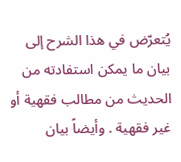يُتعرّض في هذا الشرح إلى بيان ما يمكن استفادته من الحديث من مطالب فقهية أو غير فقهية . وأيضاً بيان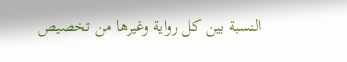النسبة بين كل رواية وغيرها من تخصيص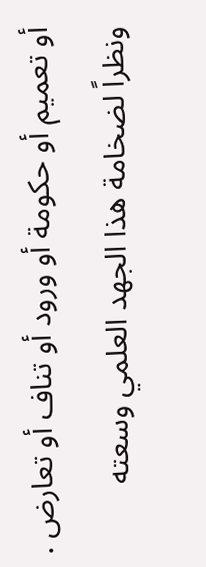أو تعميم أو حكومة أو ورود أو تناف أو تعارض .
ونظراً لضخامة هذا الجهد العلمي وسعته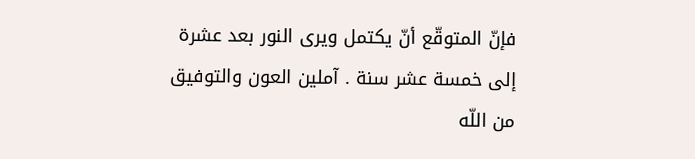فإنّ المتوقّع أنّ يكتمل ويرى النور بعد عشرة إلى خمسة عشر سنة . آملين العون والتوفيق من اللّه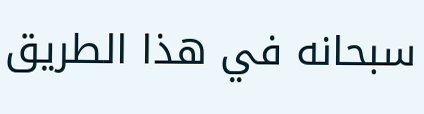سبحانه في هذا الطريق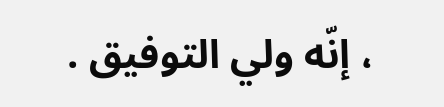، إنّه ولي التوفيق .